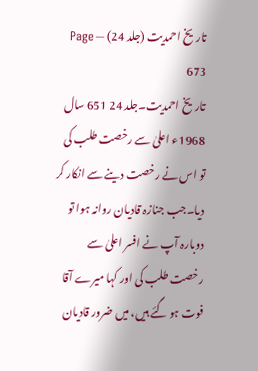تاریخ احمدیت (جلد 24) — Page 673
تاریخ احمدیت۔جلد 24 651 سال 1968ء اعلیٰ سے رخصت طلب کی تو اس نے رخصت دینے سے انکار کر دیا۔جب جنازہ قادیان روانہ ہوا تو دوبارہ آپ نے افسر اعلیٰ سے رخصت طلب کی اور کہا میرے آقا فوت ہو گئے ہیں، میں ضرور قادیان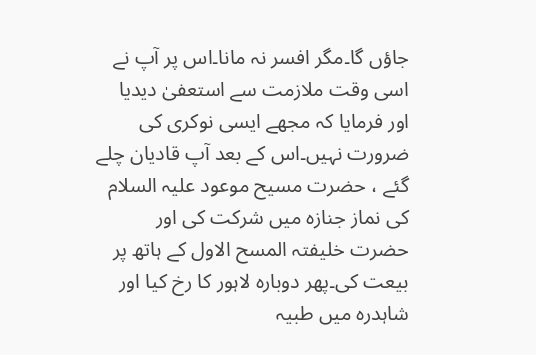جاؤں گا۔مگر افسر نہ مانا۔اس پر آپ نے اسی وقت ملازمت سے استعفیٰ دیدیا اور فرمایا کہ مجھے ایسی نوکری کی ضرورت نہیں۔اس کے بعد آپ قادیان چلے گئے ، حضرت مسیح موعود علیہ السلام کی نماز جنازہ میں شرکت کی اور حضرت خلیفتہ المسح الاول کے ہاتھ پر بیعت کی۔پھر دوبارہ لاہور کا رخ کیا اور شاہدرہ میں طبیہ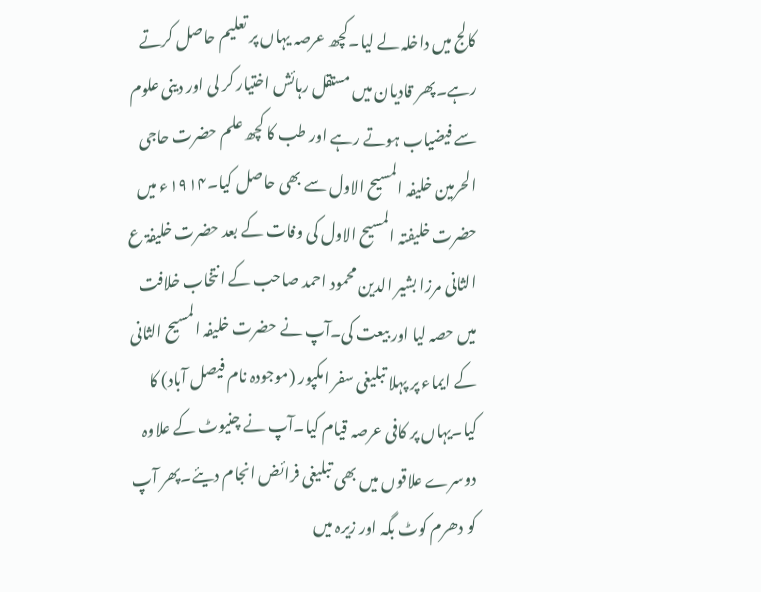کالج میں داخلہ لے لیا۔کچھ عرصہ یہاں پر تعلیم حاصل کرتے رہے۔پھر قادیان میں مستقل رہائش اختیار کر لی اور دینی علوم سے فیضیاب ہوتے رہے اور طب کا کچھ علم حضرت حاجی الحرمین خلیفہ المسیح الاول سے بھی حاصل کیا۔۱۹۱۴ء میں حضرت خلیفتہ المسیح الاول کی وفات کے بعد حضرت خلیفۃ ع الثانی مرزا بشیر الدین محمود احمد صاحب کے انتخاب خلافت میں حصہ لیا اور بیعت کی۔آپ نے حضرت خلیفہ المسیح الثانی کے ایماء پر پہلا تبلیغی سفر امکپور (موجودہ نام فیصل آباد) کا کیا۔یہاں پر کافی عرصہ قیام کیا۔آپ نے چنیوٹ کے علاوہ دوسرے علاقوں میں بھی تبلیغی فرائض انجام دیئے۔پھر آپ کو دھرم کوٹ بگہ اور زیرہ میں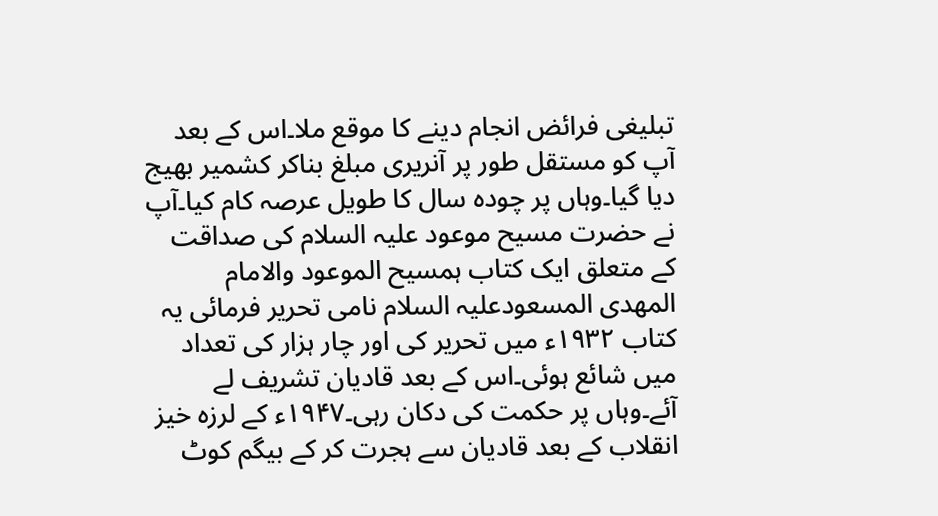تبلیغی فرائض انجام دینے کا موقع ملا۔اس کے بعد آپ کو مستقل طور پر آنریری مبلغ بناکر کشمیر بھیج دیا گیا۔وہاں پر چودہ سال کا طویل عرصہ کام کیا۔آپ نے حضرت مسیح موعود علیہ السلام کی صداقت کے متعلق ایک کتاب ہمسیح الموعود والامام المهدی المسعودعلیہ السلام نامی تحریر فرمائی یہ کتاب ۱۹۳۲ء میں تحریر کی اور چار ہزار کی تعداد میں شائع ہوئی۔اس کے بعد قادیان تشریف لے آئے۔وہاں پر حکمت کی دکان رہی۔۱۹۴۷ء کے لرزہ خیز انقلاب کے بعد قادیان سے ہجرت کر کے بیگم کوٹ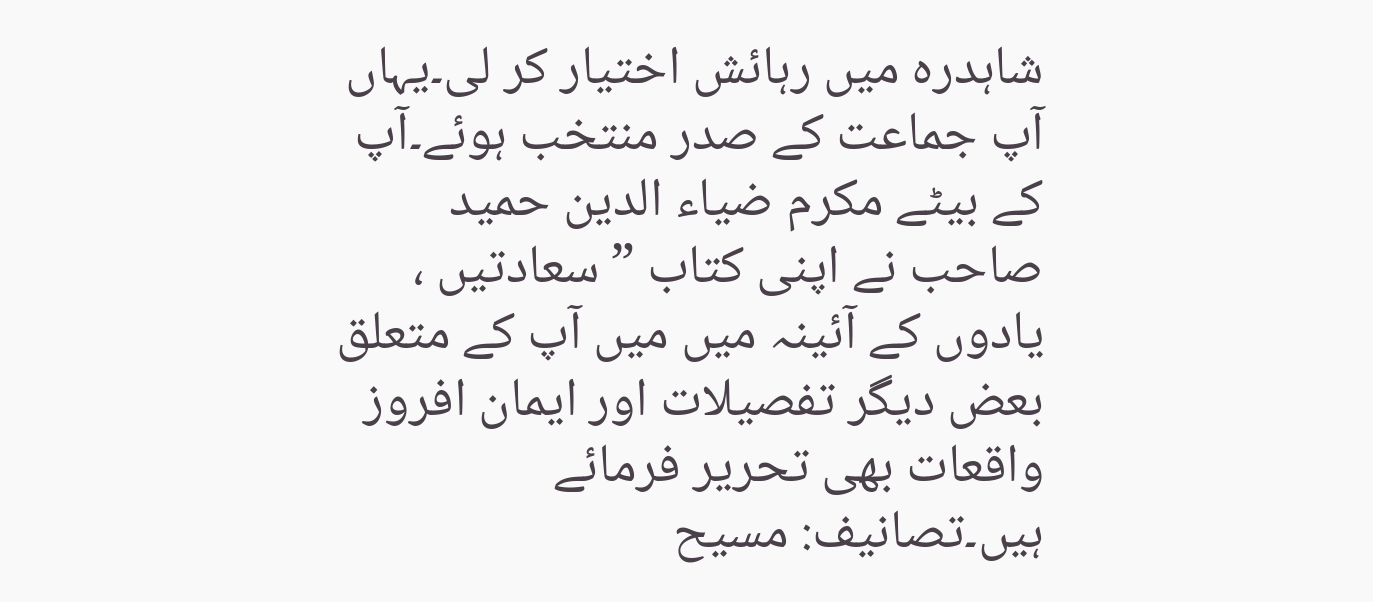شاہدرہ میں رہائش اختیار کر لی۔یہاں آپ جماعت کے صدر منتخب ہوئے۔آپ کے بیٹے مکرم ضیاء الدین حمید صاحب نے اپنی کتاب ”سعادتیں ، یادوں کے آئینہ میں میں آپ کے متعلق بعض دیگر تفصیلات اور ایمان افروز واقعات بھی تحریر فرمائے ہیں۔تصانیف: مسیح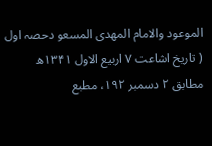الموعود والامام المهدى المسعو دحصہ اول ( تاریخ اشاعت ۷ اربیع الاول ۱۳۴۱ھ مطابق ۲ دسمبر ۱۹۲، مطبع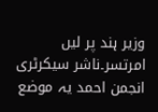وزیر ہند پر لیں امرتسر۔ناشر سیکرٹری انجمن احمد یہ موضع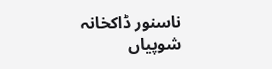ناسنور ڈاکخانہ شوپیاں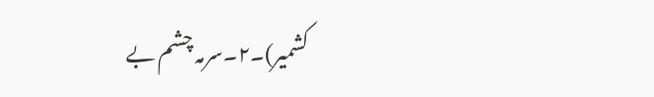کشمیر)۔۲۔سرمہ چشم بے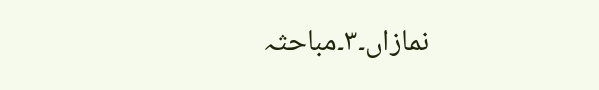نمازاں۔۳۔مباحثہ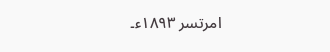امرتسر ۱۸۹۳ء۔